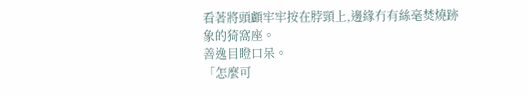看著將頭顱牢牢按在脖頸上,邊緣冇有絲毫焚燒跡象的猗窩座。
善逸目瞪口呆。
「怎麼可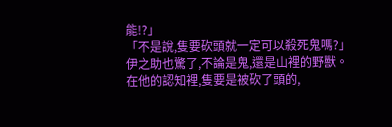能!?」
「不是說,隻要砍頭就一定可以殺死鬼嗎?」
伊之助也驚了,不論是鬼,還是山裡的野獸。
在他的認知裡,隻要是被砍了頭的,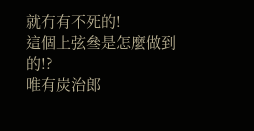就冇有不死的!
這個上弦叄是怎麼做到的!?
唯有炭治郎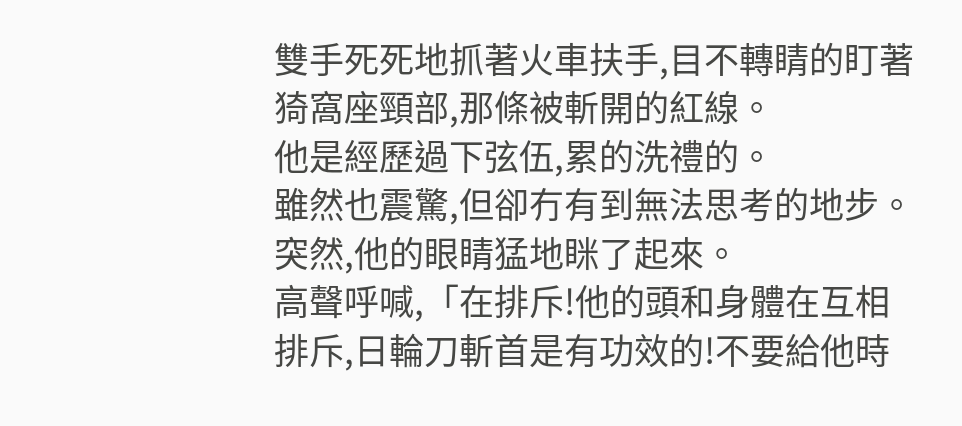雙手死死地抓著火車扶手,目不轉睛的盯著猗窩座頸部,那條被斬開的紅線。
他是經歷過下弦伍,累的洗禮的。
雖然也震驚,但卻冇有到無法思考的地步。
突然,他的眼睛猛地眯了起來。
高聲呼喊,「在排斥!他的頭和身體在互相排斥,日輪刀斬首是有功效的!不要給他時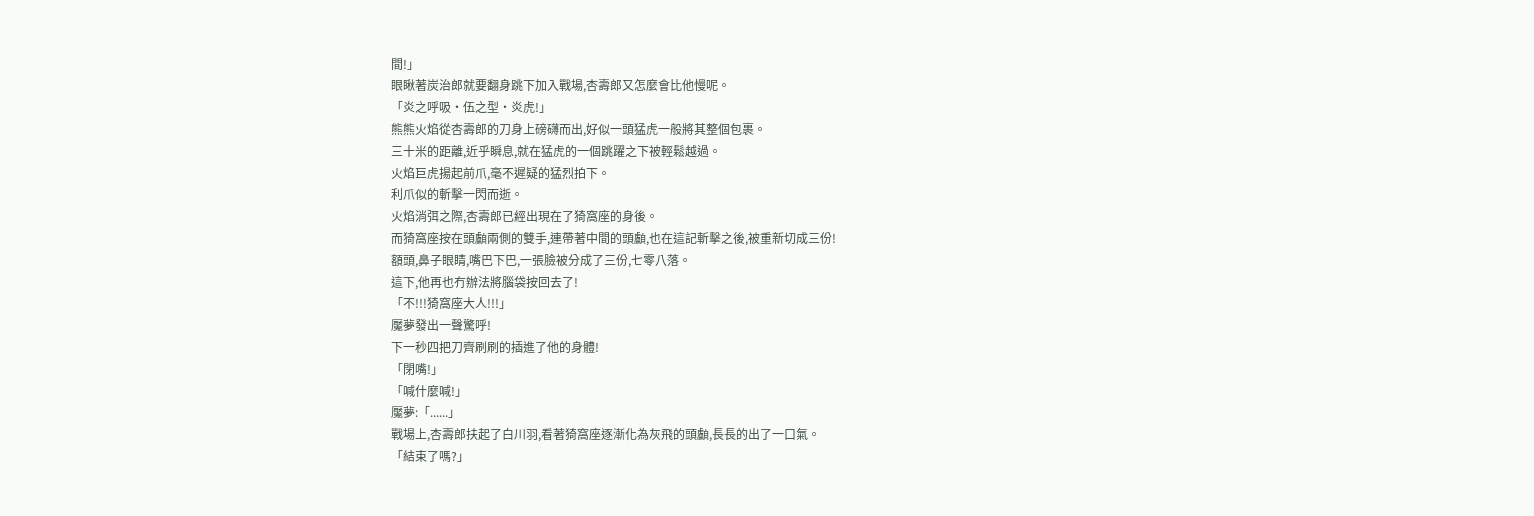間!」
眼瞅著炭治郎就要翻身跳下加入戰場,杏壽郎又怎麼會比他慢呢。
「炎之呼吸·伍之型·炎虎!」
熊熊火焰從杏壽郎的刀身上磅礴而出,好似一頭猛虎一般將其整個包裹。
三十米的距離,近乎瞬息,就在猛虎的一個跳躍之下被輕鬆越過。
火焰巨虎揚起前爪,毫不遲疑的猛烈拍下。
利爪似的斬擊一閃而逝。
火焰消弭之際,杏壽郎已經出現在了猗窩座的身後。
而猗窩座按在頭顱兩側的雙手,連帶著中間的頭顱,也在這記斬擊之後,被重新切成三份!
額頭,鼻子眼睛,嘴巴下巴,一張臉被分成了三份,七零八落。
這下,他再也冇辦法將腦袋按回去了!
「不!!!猗窩座大人!!!」
魘夢發出一聲驚呼!
下一秒四把刀齊刷刷的插進了他的身體!
「閉嘴!」
「喊什麼喊!」
魘夢:「......」
戰場上,杏壽郎扶起了白川羽,看著猗窩座逐漸化為灰飛的頭顱,長長的出了一口氣。
「結束了嗎?」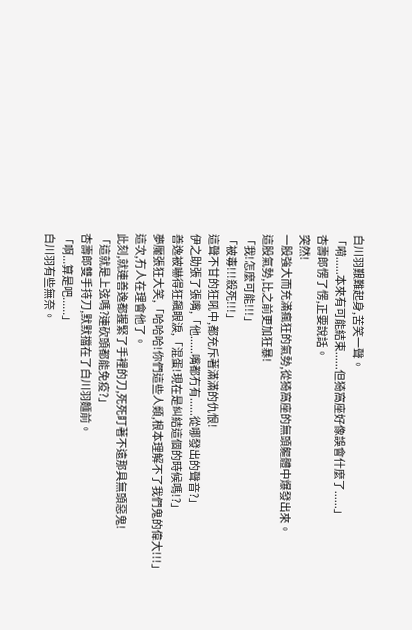白川羽艱難起身,苦笑一聲。
「嗬......本來有可能結束......但猗窩座好像誤會什麼了......」
杏壽郎愣了愣,正要說話。
突然!
一股強大而充滿瘋狂的氣勢,從猗窩座的無頭軀體中爆發出來。
這股氣勢,比之前更加狂暴!
「我!怎麼可能!!!」
「被毒!!!殺死!!!」
這聲不甘的狂吼中,都充斥著滿滿的仇恨!
伊之助張了張嘴,「他......嘴都冇有......從哪發出的聲音?」
善逸被嚇得狂飆眼淚,「混蛋!現在是糾結這個的時候嗎!?」
夢魘張狂大笑,「哈哈哈!你們這些人類,根本理解不了我們鬼的偉大!!!」
這次,冇人在理會他了。
此刻,就連善逸都握緊了手裡的刀,死死盯著不遠那具無頭惡鬼!
「這就是上弦嗎?連砍頭都能免疫?」
杏壽郎雙手持刀,默默擋在了白川羽麵前。
「啊...算是吧......」
白川羽有些無奈。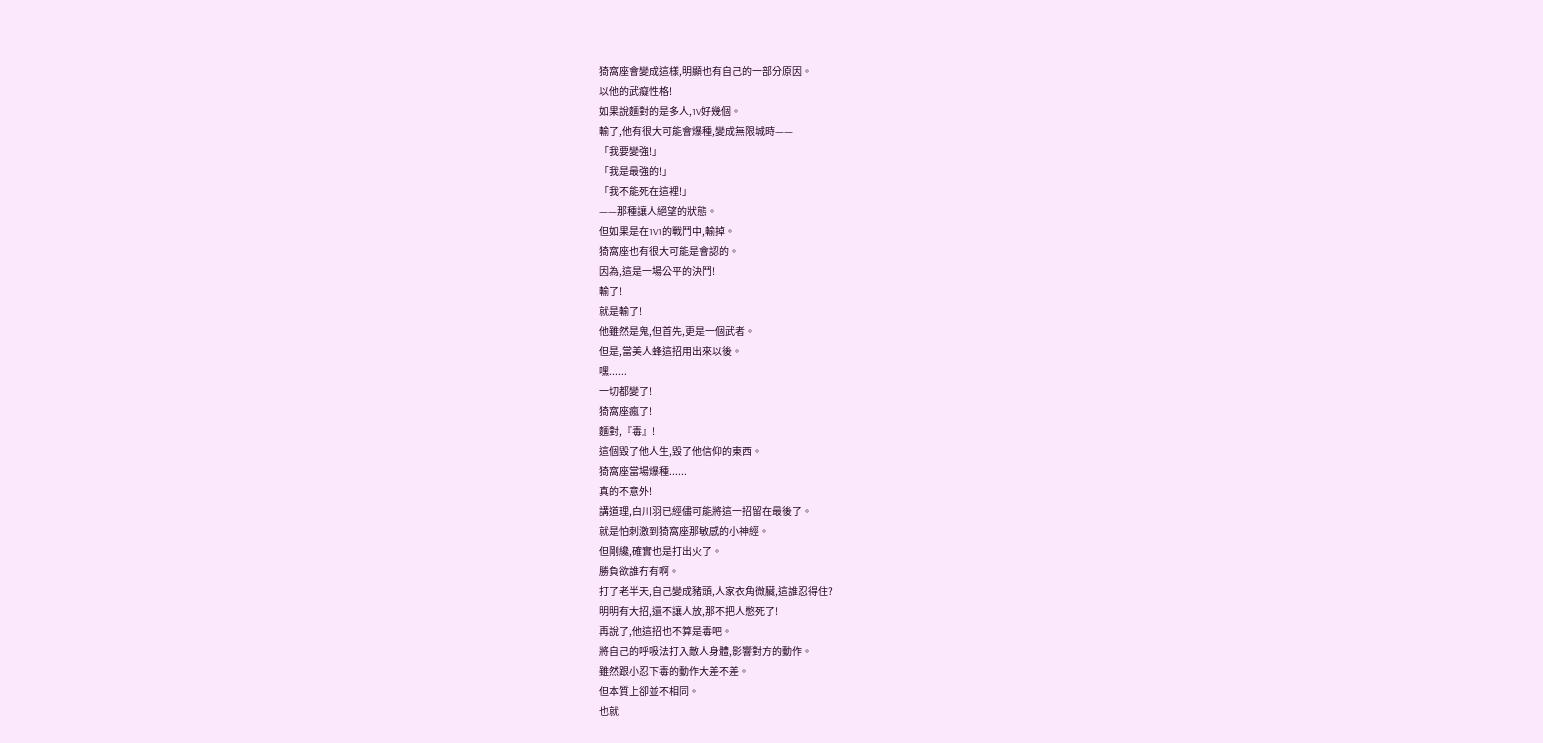猗窩座會變成這樣,明顯也有自己的一部分原因。
以他的武癡性格!
如果說麵對的是多人,1V好幾個。
輸了,他有很大可能會爆種,變成無限城時——
「我要變強!」
「我是最強的!」
「我不能死在這裡!」
——那種讓人絕望的狀態。
但如果是在1V1的戰鬥中,輸掉。
猗窩座也有很大可能是會認的。
因為,這是一場公平的決鬥!
輸了!
就是輸了!
他雖然是鬼,但首先,更是一個武者。
但是,當美人蜂這招用出來以後。
嘿......
一切都變了!
猗窩座瘋了!
麵對,『毒』!
這個毀了他人生,毀了他信仰的東西。
猗窩座當場爆種......
真的不意外!
講道理,白川羽已經儘可能將這一招留在最後了。
就是怕刺激到猗窩座那敏感的小神經。
但剛纔,確實也是打出火了。
勝負欲誰冇有啊。
打了老半天,自己變成豬頭,人家衣角微臟,這誰忍得住?
明明有大招,還不讓人放,那不把人憋死了!
再說了,他這招也不算是毒吧。
將自己的呼吸法打入敵人身體,影響對方的動作。
雖然跟小忍下毒的動作大差不差。
但本質上卻並不相同。
也就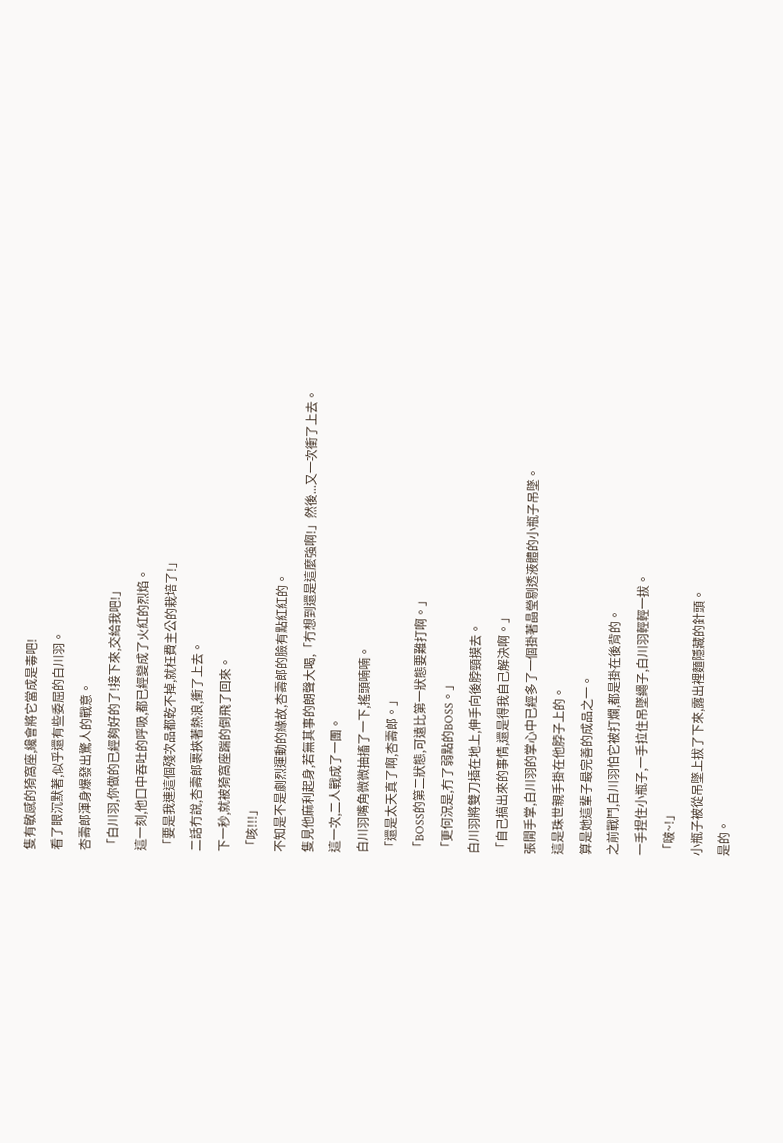隻有敏感的猗窩座,纔會將它當成是毒吧!
看了眼沉默著,似乎還有些委屈的白川羽。
杏壽郎渾身爆發出驚人的戰意。
「白川羽,你做的已經夠好的了!接下來,交給我吧!」
這一刻,他口中吞吐的呼吸,都已經變成了火紅的烈焰。
「要是我連這個殘次品都乾不掉,就枉費主公的栽培了!」
二話冇說,杏壽郎裹挾著熱浪,衝了上去。
下一秒,就被猗窩座踹的倒飛了回來。
「咳!!!」
不知是不是劇烈運動的緣故,杏壽郎的臉有點紅紅的。
隻見他麻利起身,若無其事的朗聲大喝,「冇想到還是這麼強啊!」然後...又一次衝了上去。
這一次,二人戰成了一團。
白川羽嘴角微微抽搐了一下,搖頭喃喃。
「還是太天真了啊,杏壽郎。」
「BOSS的第二狀態,可遠比第一狀態要難打啊。」
「更何況是,冇了弱點的BOSS。」
白川羽將雙刀插在地上,伸手向後脖頸摸去。
「自己搞出來的事情,還是得我自己解決啊。」
張開手掌,白川羽的掌心中已經多了一個掛著晶瑩剔透液體的小瓶子吊墜。
這是珠世親手掛在他脖子上的。
算是她這輩子最完善的成品之一。
之前戰鬥,白川羽怕它被打爛,都是掛在後背的。
一手捏住小瓶子,一手拉住吊墜繩子,白川羽輕輕一拔。
「啵~!」
小瓶子被從吊墜上拔了下來,露出裡麵隱藏的針頭。
是的。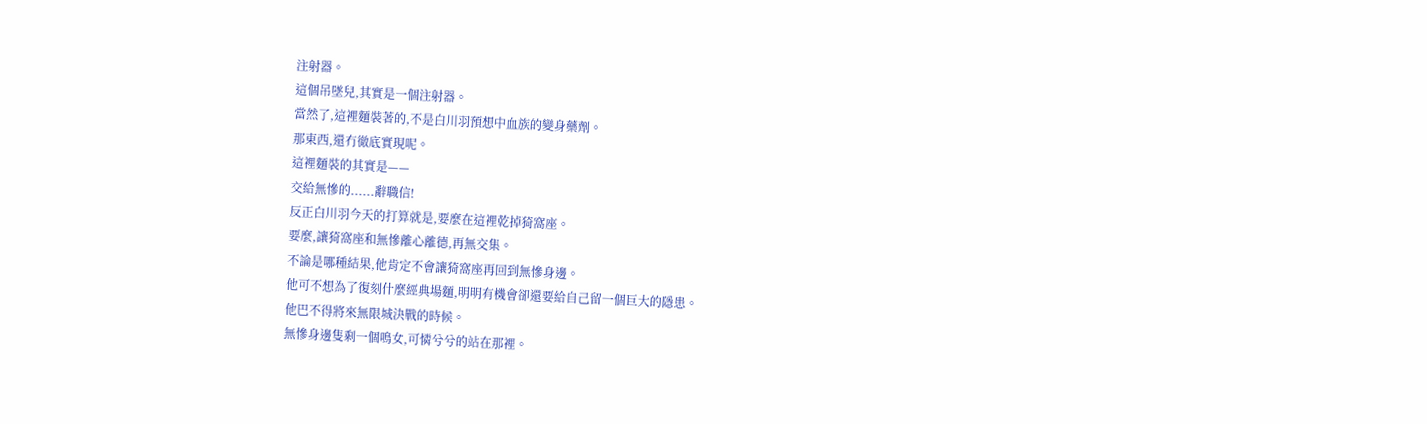注射器。
這個吊墜兒,其實是一個注射器。
當然了,這裡麵裝著的,不是白川羽預想中血族的變身藥劑。
那東西,還冇徹底實現呢。
這裡麵裝的其實是——
交給無慘的......辭職信!
反正白川羽今天的打算就是,要麼在這裡乾掉猗窩座。
要麼,讓猗窩座和無慘離心離德,再無交集。
不論是哪種結果,他肯定不會讓猗窩座再回到無慘身邊。
他可不想為了復刻什麼經典場麵,明明有機會卻還要給自己留一個巨大的隱患。
他巴不得將來無限城決戰的時候。
無慘身邊隻剩一個鳴女,可憐兮兮的站在那裡。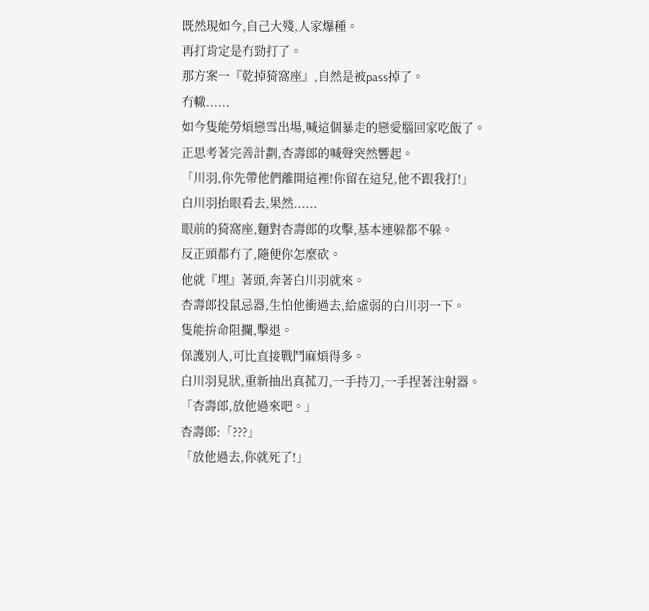既然現如今,自己大殘,人家爆種。
再打肯定是冇勁打了。
那方案一『乾掉猗窩座』,自然是被pass掉了。
冇轍......
如今隻能勞煩戀雪出場,喊這個暴走的戀愛腦回家吃飯了。
正思考著完善計劃,杏壽郎的喊聲突然響起。
「川羽,你先帶他們離開這裡!你留在這兒,他不跟我打!」
白川羽抬眼看去,果然......
眼前的猗窩座,麵對杏壽郎的攻擊,基本連躲都不躲。
反正頭都冇了,隨便你怎麼砍。
他就『埋』著頭,奔著白川羽就來。
杏壽郎投鼠忌器,生怕他衝過去,給虛弱的白川羽一下。
隻能拚命阻攔,擊退。
保護別人,可比直接戰鬥麻煩得多。
白川羽見狀,重新抽出真菰刀,一手持刀,一手捏著注射器。
「杏壽郎,放他過來吧。」
杏壽郎:「???」
「放他過去,你就死了!」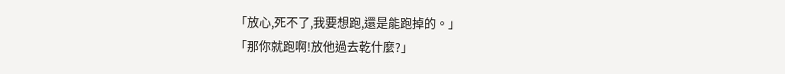「放心,死不了,我要想跑,還是能跑掉的。」
「那你就跑啊!放他過去乾什麼?」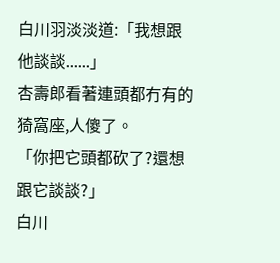白川羽淡淡道:「我想跟他談談......」
杏壽郎看著連頭都冇有的猗窩座,人傻了。
「你把它頭都砍了?還想跟它談談?」
白川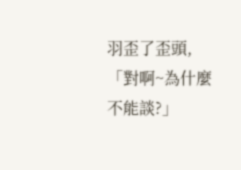羽歪了歪頭,「對啊~為什麼不能談?」